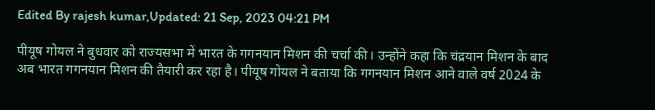Edited By rajesh kumar,Updated: 21 Sep, 2023 04:21 PM

पीयूष गोयल ने बुधवार को राज्यसभा में भारत के गगनयान मिशन की चर्चा की। उन्होंने कहा कि चंद्रयान मिशन के बाद अब भारत गगनयान मिशन की तैयारी कर रहा है। पीयूष गोयल ने बताया कि गगनयान मिशन आने वाले वर्ष 2024 के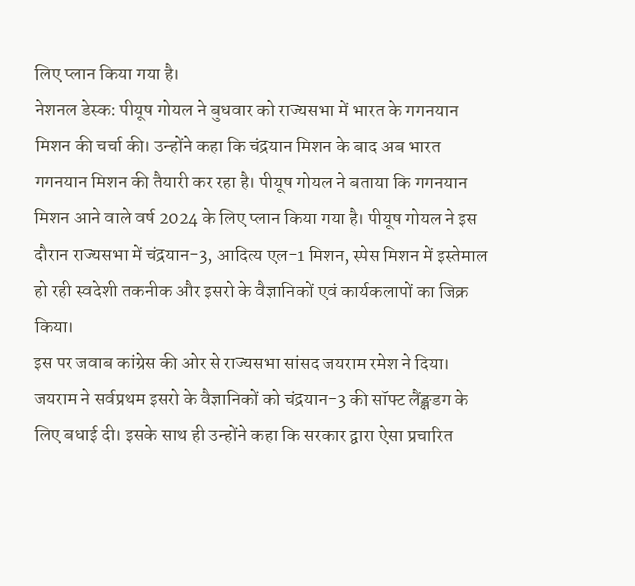लिए प्लान किया गया है।
नेशनल डेस्क: पीयूष गोयल ने बुधवार को राज्यसभा में भारत के गगनयान मिशन की चर्चा की। उन्होंने कहा कि चंद्रयान मिशन के बाद अब भारत गगनयान मिशन की तैयारी कर रहा है। पीयूष गोयल ने बताया कि गगनयान मिशन आने वाले वर्ष 2024 के लिए प्लान किया गया है। पीयूष गोयल ने इस दौरान राज्यसभा में चंद्रयान-3, आदित्य एल-1 मिशन, स्पेस मिशन में इस्तेमाल हो रही स्वदेशी तकनीक और इसरो के वैज्ञानिकों एवं कार्यकलापों का जिक्र किया।
इस पर जवाब कांग्रेस की ओर से राज्यसभा सांसद जयराम रमेश ने दिया। जयराम ने सर्वप्रथम इसरो के वैज्ञानिकों को चंद्रयान-3 की सॉफ्ट लैंङ्क्षडग के लिए बधाई दी। इसके साथ ही उन्होंने कहा कि सरकार द्वारा ऐसा प्रचारित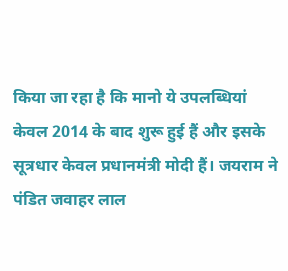किया जा रहा है कि मानो ये उपलब्धियां केवल 2014 के बाद शुरू हुई हैं और इसके सूत्रधार केवल प्रधानमंत्री मोदी हैं। जयराम ने पंडित जवाहर लाल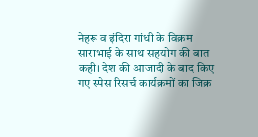नेहरू व इंदिरा गांधी के विक्रम साराभाई के साथ सहयोग की बात कही। देश की आजादी के बाद किए गए स्पेस रिसर्च कार्यक्रमों का जिक्र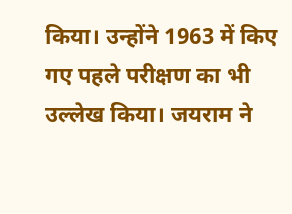किया। उन्होंने 1963 में किए गए पहले परीक्षण का भी उल्लेख किया। जयराम ने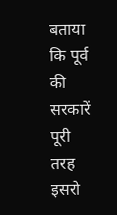बताया कि पूर्व की सरकारें पूरी तरह इसरो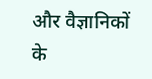और वैज्ञानिकों के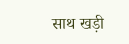साथ खड़ी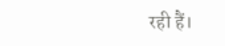रही हैं।